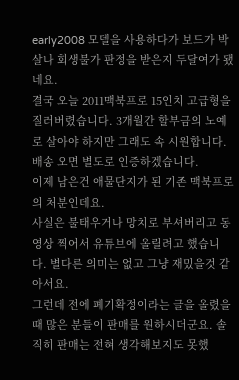early2008 모델을 사용하다가 보드가 박살나 회생불가 판정을 받은지 두달여가 됐네요.
결국 오늘 2011맥북프로 15인치 고급형을 질러버렸습니다. 3개월간 할부금의 노예로 살아야 하지만 그래도 속 시원합니다. 배송 오면 별도로 인증하겠습니다.
이제 남은건 애물단지가 된 기존 맥북프로의 처분인데요.
사실은 불태우거나 망치로 부셔버리고 동영상 찍어서 유튜브에 올릴려고 했습니다. 별다른 의미는 없고 그냥 재밌을것 같아서요.
그런데 전에 폐기확정이라는 글을 올렸을때 많은 분들이 판매를 원하시더군요. 솔직히 판매는 전혀 생각해보지도 못했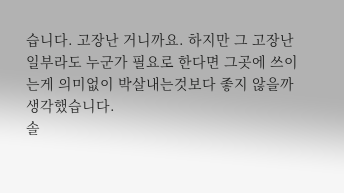습니다. 고장난 거니까요. 하지만 그 고장난 일부라도 누군가 필요로 한다면 그곳에 쓰이는게 의미없이 박살내는것보다 좋지 않을까 생각했습니다.
솔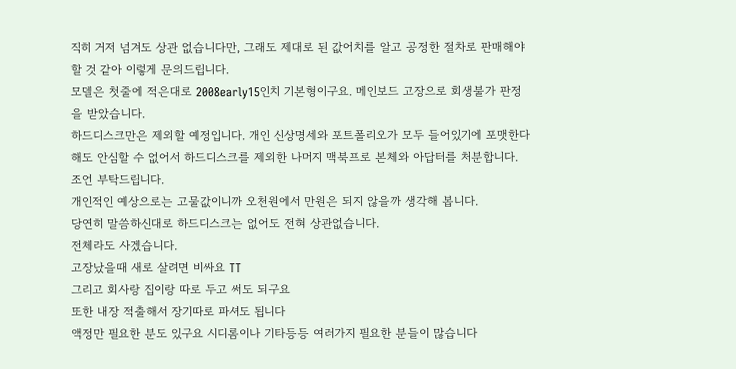직히 거저 넘겨도 상관 없습니다만, 그래도 제대로 된 값어치를 알고 공정한 절차로 판매해야 할 것 같아 이렇게 문의드립니다.
모델은 첫줄에 적은대로 2008early15인치 기본형이구요. 메인보드 고장으로 회생불가 판정을 받았습니다.
하드디스크만은 제외할 예정입니다. 개인 신상명세와 포트폴리오가 모두 들어있기에 포맷한다 해도 안심할 수 없어서 하드디스크를 제외한 나머지 맥북프로 본체와 아답터를 처분합니다.
조언 부탁드립니다.
개인적인 예상으로는 고물값이니까 오천원에서 만원은 되지 않을까 생각해 봅니다.
당연히 말씀하신대로 하드디스크는 없어도 전혀 상관없습니다.
전체라도 사겠습니다.
고장났을때 새로 살려면 비싸요 TT
그리고 회사랑 집이랑 따로 두고 써도 되구요
또한 내장 적출해서 장기따로 파셔도 됩니다
액정만 필요한 분도 있구요 시디롬이나 기타등등 여러가지 필요한 분들이 많습니다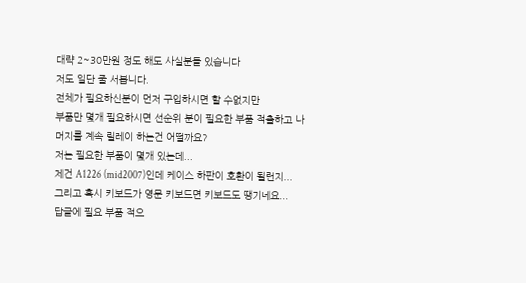대략 2~30만원 정도 해도 사실분들 있습니다
저도 일단 줄 서봅니다.
전체가 필요하신분이 먼저 구입하시면 할 수없지만
부품만 몇개 필요하시면 선순위 분이 필요한 부품 적출하고 나머지를 계속 릴레이 하는건 어떨까요?
저는 필요한 부품이 몇개 있는데...
제건 A1226 (mid2007)인데 케이스 하판이 호환이 될런지...
그리고 혹시 키보드가 영문 키보드면 키보드도 땡기네요...
답글에 필요 부품 적으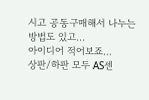시고 공동구매해서 나누는 방법도 있고...
아이디어 적어보죠...
상판/하판 모두 AS센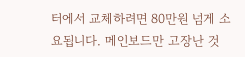터에서 교체하려면 80만원 넘게 소요됩니다. 메인보드만 고장난 것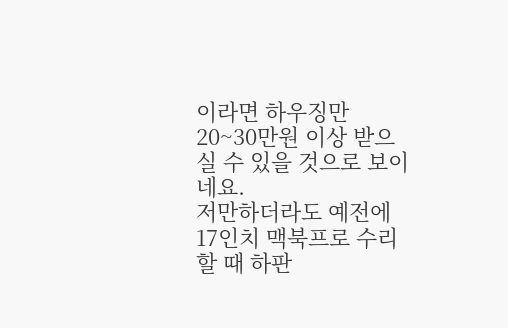이라면 하우징만 20~30만원 이상 받으실 수 있을 것으로 보이네요.
저만하더라도 예전에 17인치 맥북프로 수리할 때 하판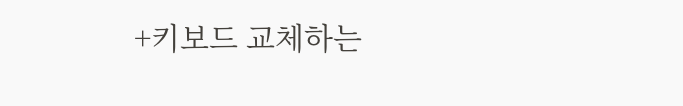+키보드 교체하는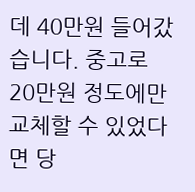데 40만원 들어갔습니다. 중고로 20만원 정도에만 교체할 수 있었다면 당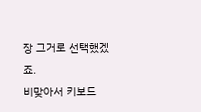장 그거로 선택했겠죠.
비맞아서 키보드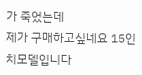가 죽었는데
제가 구매하고싶네요 15인치모델입니다